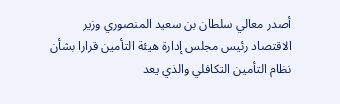أصدر معالي سلطان بن سعيد المنصوري وزير الاقتصاد رئيس مجلس إدارة هيئة التأمين قرارا بشأن نظام التأمين التكافلي والذي يعد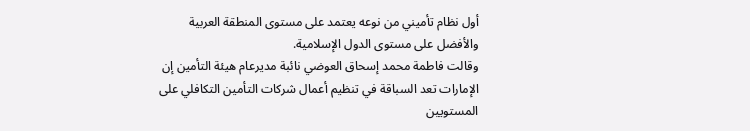أول نظام تأميني من نوعه يعتمد على مستوى المنطقة العربية والأفضل على مستوى الدول الإسلامية.
وقالت فاطمة محمد إسحاق العوضي نائبة مديرعام هيئة التأمين إن الإمارات تعد السباقة في تنظيم أعمال شركات التأمين التكافلي على المستويين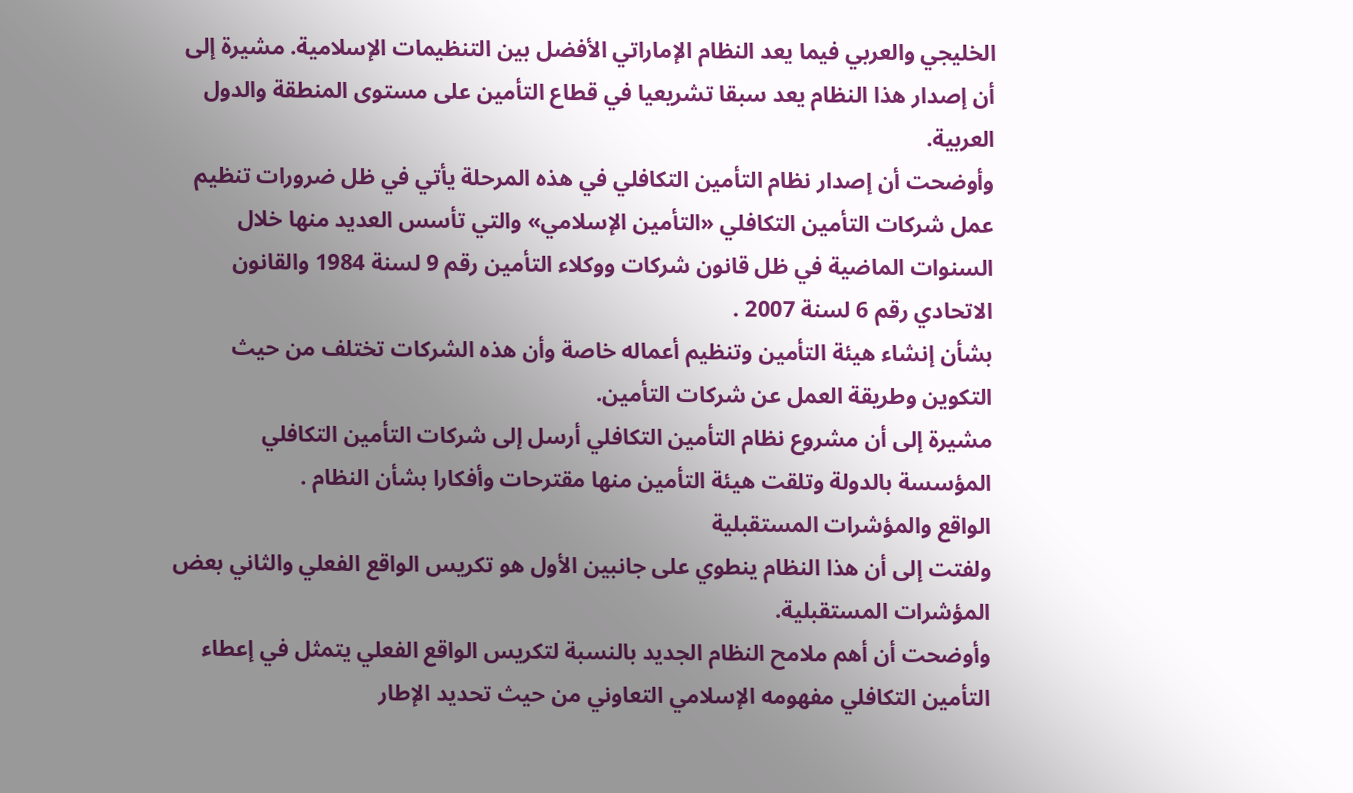الخليجي والعربي فيما يعد النظام الإماراتي الأفضل بين التنظيمات الإسلامية. مشيرة إلى أن إصدار هذا النظام يعد سبقا تشريعيا في قطاع التأمين على مستوى المنطقة والدول العربية.
وأوضحت أن إصدار نظام التأمين التكافلي في هذه المرحلة يأتي في ظل ضرورات تنظيم عمل شركات التأمين التكافلي «التأمين الإسلامي» والتي تأسس العديد منها خلال السنوات الماضية في ظل قانون شركات ووكلاء التأمين رقم 9 لسنة 1984 والقانون الاتحادي رقم 6 لسنة 2007 .
بشأن إنشاء هيئة التأمين وتنظيم أعماله خاصة وأن هذه الشركات تختلف من حيث التكوين وطريقة العمل عن شركات التأمين.
مشيرة إلى أن مشروع نظام التأمين التكافلي أرسل إلى شركات التأمين التكافلي المؤسسة بالدولة وتلقت هيئة التأمين منها مقترحات وأفكارا بشأن النظام .
الواقع والمؤشرات المستقبلية
ولفتت إلى أن هذا النظام ينطوي على جانبين الأول هو تكريس الواقع الفعلي والثاني بعض المؤشرات المستقبلية.
وأوضحت أن أهم ملامح النظام الجديد بالنسبة لتكريس الواقع الفعلي يتمثل في إعطاء التأمين التكافلي مفهومه الإسلامي التعاوني من حيث تحديد الإطار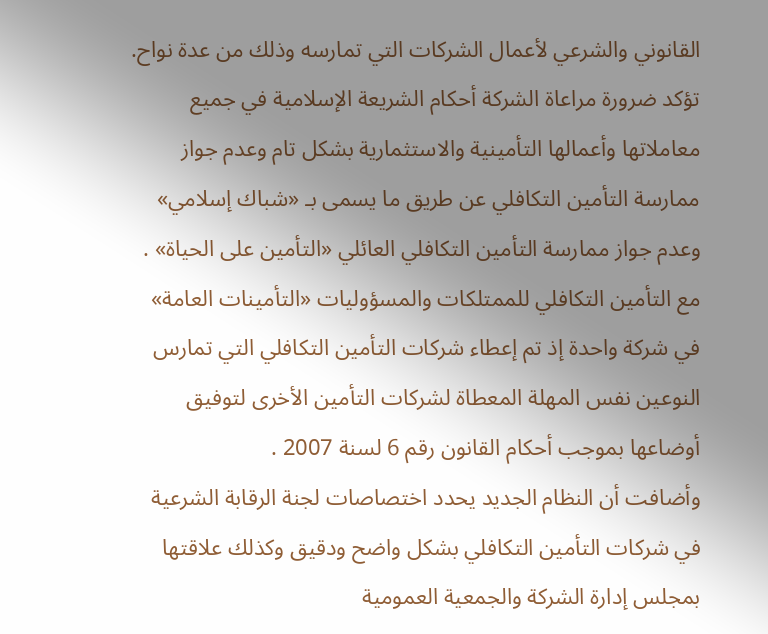القانوني والشرعي لأعمال الشركات التي تمارسه وذلك من عدة نواح.
تؤكد ضرورة مراعاة الشركة أحكام الشريعة الإسلامية في جميع معاملاتها وأعمالها التأمينية والاستثمارية بشكل تام وعدم جواز ممارسة التأمين التكافلي عن طريق ما يسمى بـ «شباك إسلامي» وعدم جواز ممارسة التأمين التكافلي العائلي «التأمين على الحياة» .
مع التأمين التكافلي للممتلكات والمسؤوليات «التأمينات العامة» في شركة واحدة إذ تم إعطاء شركات التأمين التكافلي التي تمارس النوعين نفس المهلة المعطاة لشركات التأمين الأخرى لتوفيق أوضاعها بموجب أحكام القانون رقم 6 لسنة 2007 .
وأضافت أن النظام الجديد يحدد اختصاصات لجنة الرقابة الشرعية في شركات التأمين التكافلي بشكل واضح ودقيق وكذلك علاقتها بمجلس إدارة الشركة والجمعية العمومية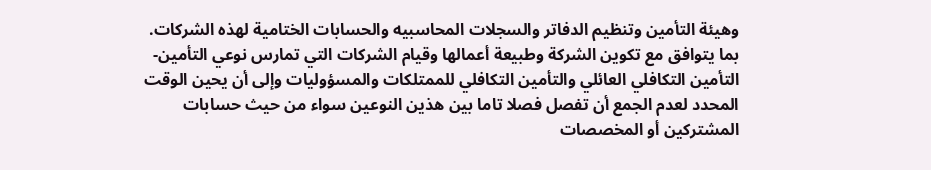وهيئة التأمين وتنظيم الدفاتر والسجلات المحاسبيه والحسابات الختامية لهذه الشركات.
بما يتوافق مع تكوين الشركة وطبيعة أعمالها وقيام الشركات التي تمارس نوعي التأمين- التأمين التكافلي العائلي والتأمين التكافلي للممتلكات والمسؤوليات وإلى أن يحين الوقت المحدد لعدم الجمع أن تفصل فصلا تاما بين هذين النوعين سواء من حيث حسابات المشتركين أو المخصصات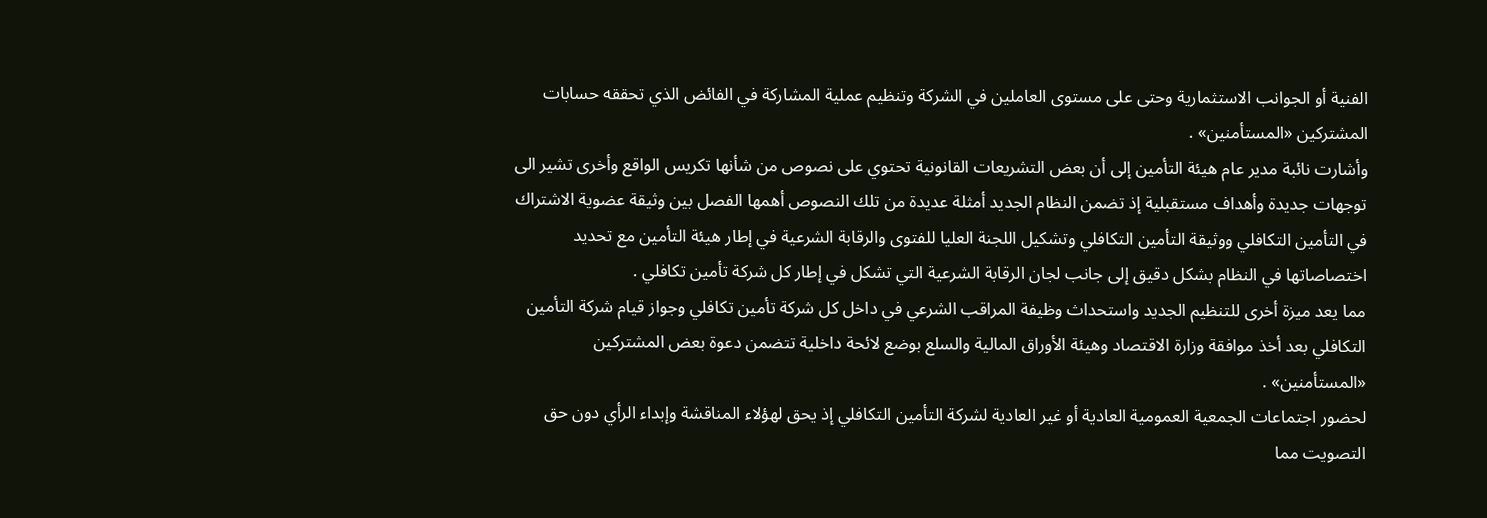الفنية أو الجوانب الاستثمارية وحتى على مستوى العاملين في الشركة وتنظيم عملية المشاركة في الفائض الذي تحققه حسابات المشتركين «المستأمنين» .
وأشارت نائبة مدير عام هيئة التأمين إلى أن بعض التشريعات القانونية تحتوي على نصوص من شأنها تكريس الواقع وأخرى تشير الى توجهات جديدة وأهداف مستقبلية إذ تضمن النظام الجديد أمثلة عديدة من تلك النصوص أهمها الفصل بين وثيقة عضوية الاشتراك في التأمين التكافلي ووثيقة التأمين التكافلي وتشكيل اللجنة العليا للفتوى والرقابة الشرعية في إطار هيئة التأمين مع تحديد اختصاصاتها في النظام بشكل دقيق إلى جانب لجان الرقابة الشرعية التي تشكل في إطار كل شركة تأمين تكافلي .
مما يعد ميزة أخرى للتنظيم الجديد واستحداث وظيفة المراقب الشرعي في داخل كل شركة تأمين تكافلي وجواز قيام شركة التأمين التكافلي بعد أخذ موافقة وزارة الاقتصاد وهيئة الأوراق المالية والسلع بوضع لائحة داخلية تتضمن دعوة بعض المشتركين «المستأمنين» .
لحضور اجتماعات الجمعية العمومية العادية أو غير العادية لشركة التأمين التكافلي إذ يحق لهؤلاء المناقشة وإبداء الرأي دون حق التصويت مما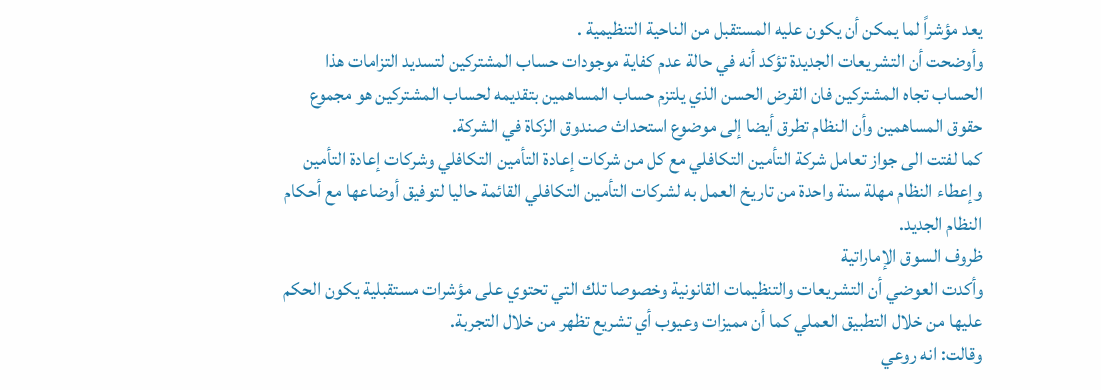يعد مؤشراً لما يمكن أن يكون عليه المستقبل من الناحية التنظيمية .
وأوضحت أن التشريعات الجديدة تؤكد أنه في حالة عدم كفاية موجودات حساب المشتركين لتسديد التزامات هذا الحساب تجاه المشتركين فان القرض الحسن الذي يلتزم حساب المساهمين بتقديمه لحساب المشتركين هو مجموع حقوق المساهمين وأن النظام تطرق أيضا إلى موضوع استحداث صندوق الزكاة في الشركة.
كما لفتت الى جواز تعامل شركة التأمين التكافلي مع كل من شركات إعادة التأمين التكافلي وشركات إعادة التأمين وإعطاء النظام مهلة سنة واحدة من تاريخ العمل به لشركات التأمين التكافلي القائمة حاليا لتوفيق أوضاعها مع أحكام النظام الجديد.
ظروف السوق الإماراتية
وأكدت العوضي أن التشريعات والتنظيمات القانونية وخصوصا تلك التي تحتوي على مؤشرات مستقبلية يكون الحكم عليها من خلال التطبيق العملي كما أن مميزات وعيوب أي تشريع تظهر من خلال التجربة.
وقالت: انه روعي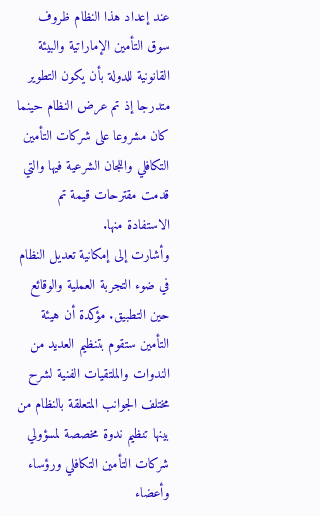عند إعداد هذا النظام ظروف سوق التأمين الإماراتية والبيئة القانونية للدولة بأن يكون التطوير متدرجا إذ تم عرض النظام حينما كان مشروعا على شركات التأمين التكافلي واللجان الشرعية فيها والتي قدمت مقترحات قيمة تم الاستفادة منها.
وأشارت إلى إمكانية تعديل النظام في ضوء التجربة العملية والوقائع حين التطبيق. مؤكدة أن هيئة التأمين ستقوم بتنظيم العديد من الندوات والملتقيات الفنية لشرح مختلف الجوانب المتعلقة بالنظام من بينها تنظيم ندوة مخصصة لمسؤولي شركات التأمين التكافلي ورؤساء وأعضاء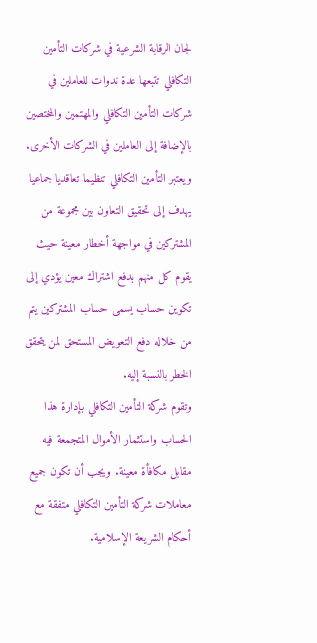لجان الرقابة الشرعية في شركات التأمين التكافلي تتبعها عدة ندوات للعاملين في شركات التأمين التكافلي والمهتمين والمختصين بالإضافة إلى العاملين في الشركات الأخرى.
ويعتبر التأمين التكافلي تنظيما تعاقديا جماعيا يهدف إلى تحقيق التعاون بين مجموعة من المشتركين في مواجهة أخطار معينة حيث يقوم كل منهم بدفع اشتراك معين يؤدي إلى تكوين حساب يسمى حساب المشتركين يتم من خلاله دفع التعويض المستحق لمن يتحقق الخطر بالنسبة إليه.
وتقوم شركة التأمين التكافلي بإدارة هذا الحساب واستثمار الأموال المتجمعة فيه مقابل مكافأة معينة. ويجب أن تكون جميع معاملات شركة التأمين التكافلي متفقة مع أحكام الشريعة الإسلامية.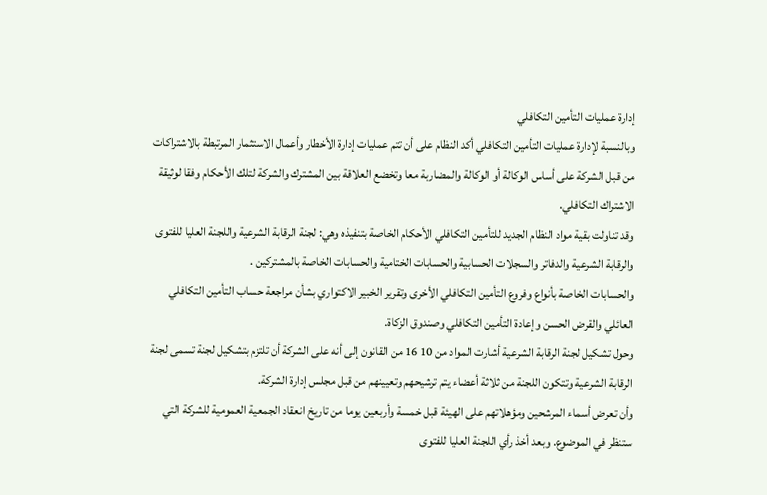إدارة عمليات التأمين التكافلي
وبالنسبة لإدارة عمليات التأمين التكافلي أكد النظام على أن تتم عمليات إدارة الأخطار وأعمال الاستثمار المرتبطة بالاشتراكات من قبل الشركة على أساس الوكالة أو الوكالة والمضاربة معا وتخضع العلاقة بين المشترك والشركة لتلك الأحكام وفقا لوثيقة الاشتراك التكافلي.
وقد تناولت بقية مواد النظام الجديد للتأمين التكافلي الأحكام الخاصة بتنفيذه وهي: لجنة الرقابة الشرعية واللجنة العليا للفتوى والرقابة الشرعية والدفاتر والسجلات الحسابية والحسابات الختامية والحسابات الخاصة بالمشتركين .
والحسابات الخاصة بأنواع وفروع التأمين التكافلي الأخرى وتقرير الخبير الاكتواري بشأن مراجعة حساب التأمين التكافلي العائلي والقرض الحسن وإعادة التأمين التكافلي وصندوق الزكاة.
وحول تشكيل لجنة الرقابة الشرعية أشارت المواد من 10 16 من القانون إلى أنه على الشركة أن تلتزم بتشكيل لجنة تسمى لجنة الرقابة الشرعية وتتكون اللجنة من ثلاثة أعضاء يتم ترشيحهم وتعيينهم من قبل مجلس إدارة الشركة.
وأن تعرض أسماء المرشحين ومؤهلاتهم على الهيئة قبل خمسة وأربعين يوما من تاريخ انعقاد الجمعية العمومية للشركة التي ستنظر في الموضوع. وبعد أخذ رأي اللجنة العليا للفتوى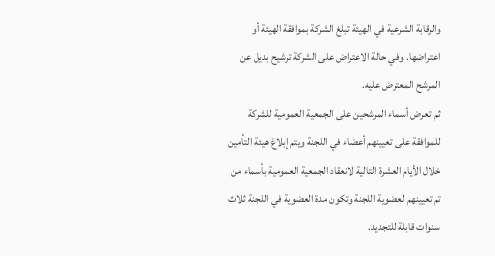والرقابة الشرعية في الهيئة تبلغ الشركة بموافقة الهيئة أو اعتراضها. وفي حالة الاعتراض على الشركة ترشيح بديل عن المرشح المعترض عليه.
ثم تعرض أسماء المرشحين على الجمعية العمومية للشركة للموافقة على تعيينهم أعضاء في اللجنة ويتم إبلاغ هيئة التأمين خلال الأيام العشرة التالية لانعقاد الجمعية العمومية بأسماء من تم تعيينهم لعضوية اللجنة وتكون مدة العضوية في اللجنة ثلاث سنوات قابلة للتجديد.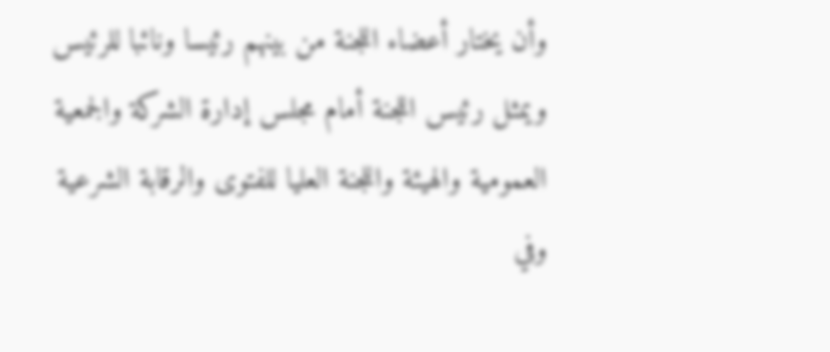وأن يختار أعضاء اللجنة من بينهم رئيسا ونائبا للرئيس ويمثل رئيس اللجنة أمام مجلس إدارة الشركة والجمعية العمومية والهيئة واللجنة العليا للفتوى والرقابة الشرعية وفي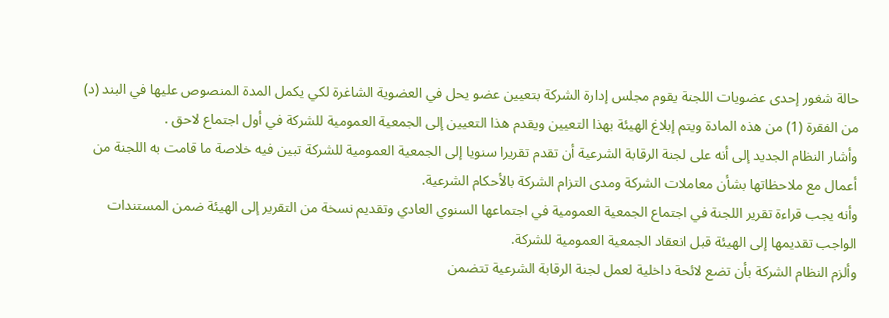حالة شغور إحدى عضويات اللجنة يقوم مجلس إدارة الشركة بتعيين عضو يحل في العضوية الشاغرة لكي يكمل المدة المنصوص عليها في البند (د) من الفقرة (1) من هذه المادة ويتم إبلاغ الهيئة بهذا التعيين ويقدم هذا التعيين إلى الجمعية العمومية للشركة في أول اجتماع لاحق .
وأشار النظام الجديد إلى أنه على لجنة الرقابة الشرعية أن تقدم تقريرا سنويا إلى الجمعية العمومية للشركة تبين فيه خلاصة ما قامت به اللجنة من أعمال مع ملاحظاتها بشأن معاملات الشركة ومدى التزام الشركة بالأحكام الشرعية.
وأنه يجب قراءة تقرير اللجنة في اجتماع الجمعية العمومية في اجتماعها السنوي العادي وتقديم نسخة من التقرير إلى الهيئة ضمن المستندات الواجب تقديمها إلى الهيئة قبل انعقاد الجمعية العمومية للشركة.
وألزم النظام الشركة بأن تضع لائحة داخلية لعمل لجنة الرقابة الشرعية تتضمن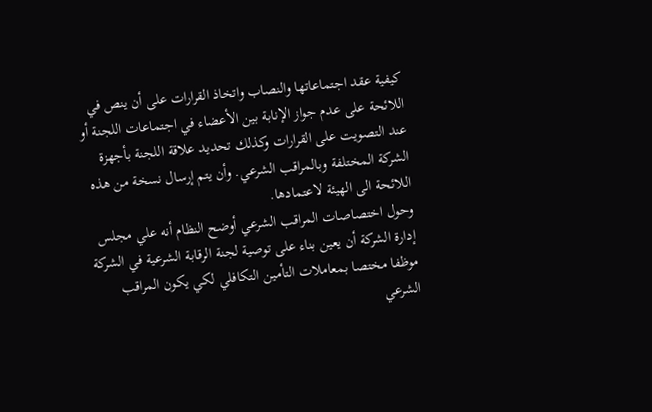كيفية عقد اجتماعاتها والنصاب واتخاذ القرارات على أن ينص في اللائحة على عدم جواز الإنابة بين الأعضاء في اجتماعات اللجنة أو عند التصويت على القرارات وكذلك تحديد علاقة اللجنة بأجهزة الشركة المختلفة وبالمراقب الشرعي. وأن يتم إرسال نسخة من هذه اللائحة الى الهيئة لاعتمادها.
وحول اختصاصات المراقب الشرعي أوضح النظام أنه علي مجلس إدارة الشركة أن يعين بناء على توصية لجنة الرقابة الشرعية في الشركة موظفا مختصا بمعاملات التأمين التكافلي لكي يكون المراقب الشرعي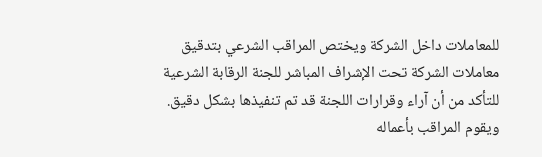للمعاملات داخل الشركة ويختص المراقب الشرعي بتدقيق معاملات الشركة تحت الإشراف المباشر للجنة الرقابة الشرعية للتأكد من أن آراء وقرارات اللجنة قد تم تنفيذها بشكل دقيق. ويقوم المراقب بأعماله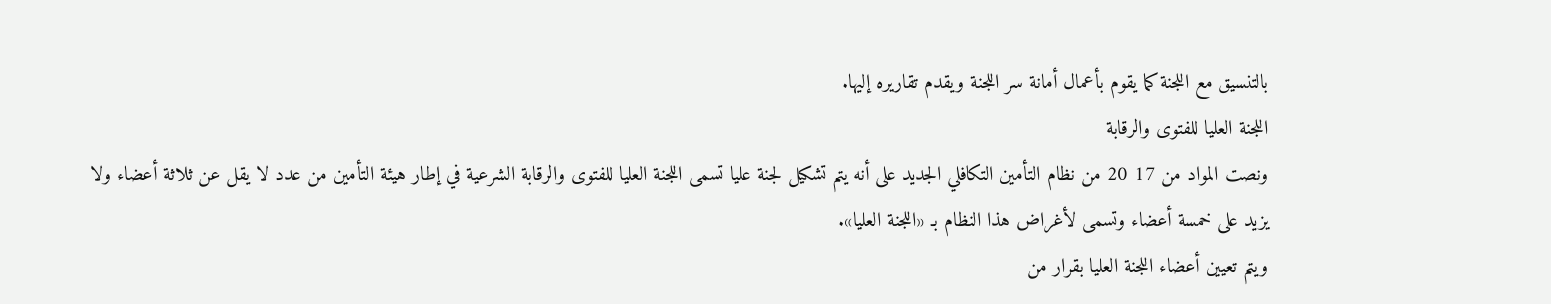بالتنسيق مع اللجنة كما يقوم بأعمال أمانة سر اللجنة ويقدم تقاريره إليها.
اللجنة العليا للفتوى والرقابة
ونصت المواد من 17 20 من نظام التأمين التكافلي الجديد على أنه يتم تشكيل لجنة عليا تسمى اللجنة العليا للفتوى والرقابة الشرعية في إطار هيئة التأمين من عدد لا يقل عن ثلاثة أعضاء ولا يزيد على خمسة أعضاء وتسمى لأغراض هذا النظام بـ «اللجنة العليا».
ويتم تعيين أعضاء اللجنة العليا بقرار من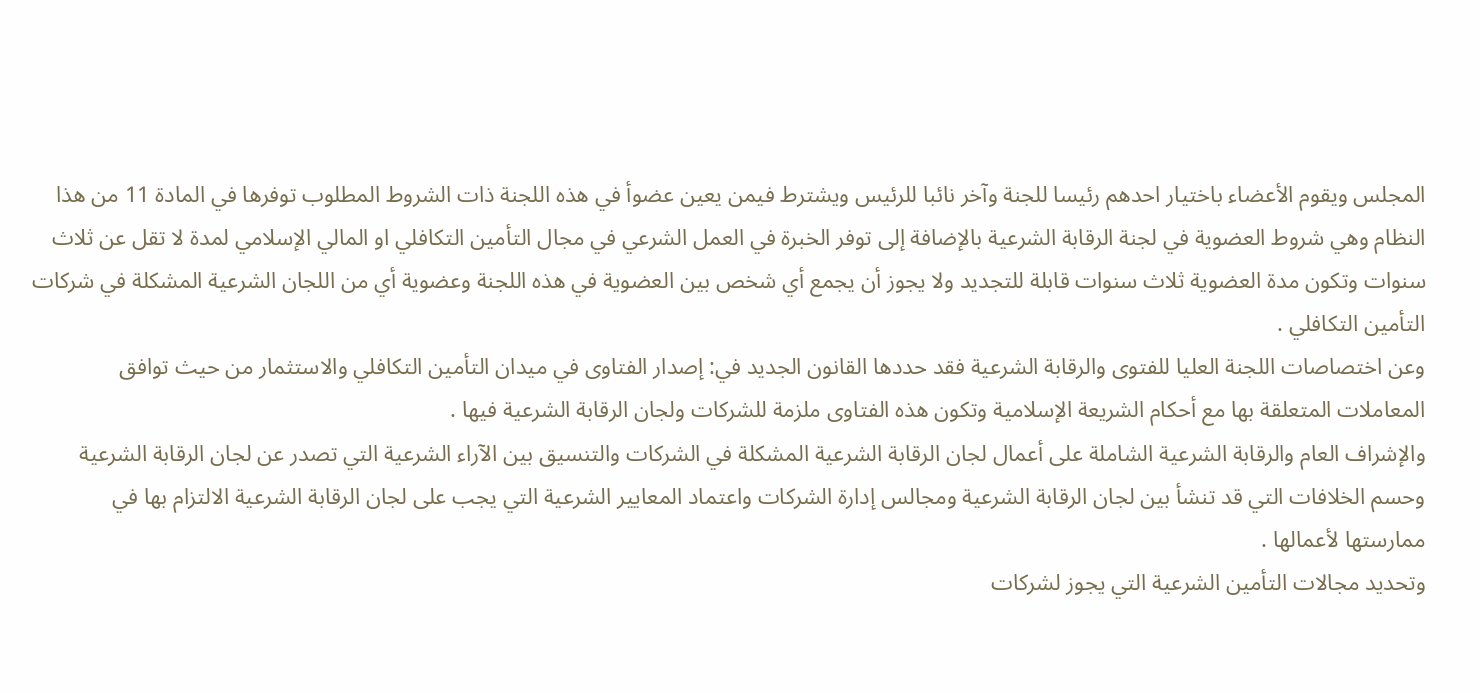المجلس ويقوم الأعضاء باختيار احدهم رئيسا للجنة وآخر نائبا للرئيس ويشترط فيمن يعين عضوأ في هذه اللجنة ذات الشروط المطلوب توفرها في المادة 11 من هذا النظام وهي شروط العضوية في لجنة الرقابة الشرعية بالإضافة إلى توفر الخبرة في العمل الشرعي في مجال التأمين التكافلي او المالي الإسلامي لمدة لا تقل عن ثلاث سنوات وتكون مدة العضوية ثلاث سنوات قابلة للتجديد ولا يجوز أن يجمع أي شخص بين العضوية في هذه اللجنة وعضوية أي من اللجان الشرعية المشكلة في شركات التأمين التكافلي .
وعن اختصاصات اللجنة العليا للفتوى والرقابة الشرعية فقد حددها القانون الجديد في: إصدار الفتاوى في ميدان التأمين التكافلي والاستثمار من حيث توافق المعاملات المتعلقة بها مع أحكام الشريعة الإسلامية وتكون هذه الفتاوى ملزمة للشركات ولجان الرقابة الشرعية فيها .
والإشراف العام والرقابة الشرعية الشاملة على أعمال لجان الرقابة الشرعية المشكلة في الشركات والتنسيق بين الآراء الشرعية التي تصدر عن لجان الرقابة الشرعية وحسم الخلافات التي قد تنشأ بين لجان الرقابة الشرعية ومجالس إدارة الشركات واعتماد المعايير الشرعية التي يجب على لجان الرقابة الشرعية الالتزام بها في ممارستها لأعمالها .
وتحديد مجالات التأمين الشرعية التي يجوز لشركات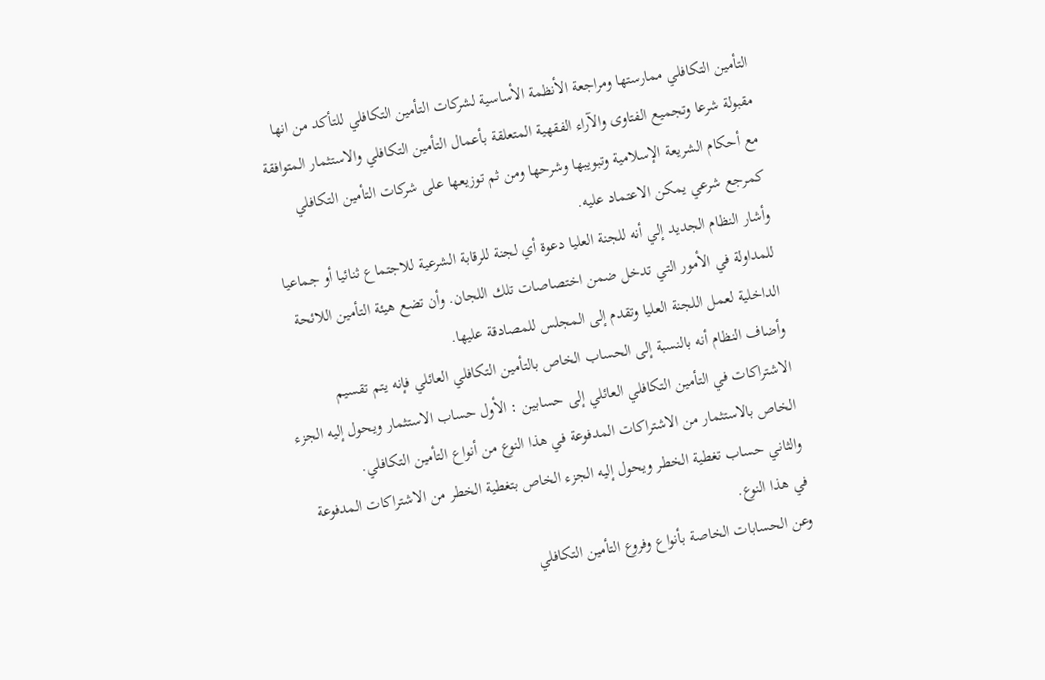التأمين التكافلي ممارستها ومراجعة الأنظمة الأساسية لشركات التأمين التكافلي للتأكد من انها مقبولة شرعا وتجميع الفتاوى والآراء الفقهية المتعلقة بأعمال التأمين التكافلي والاستثمار المتوافقة مع أحكام الشريعة الإسلامية وتبويبها وشرحها ومن ثم توزيعها على شركات التأمين التكافلي كمرجع شرعي يمكن الاعتماد عليه.
وأشار النظام الجديد إلي أنه للجنة العليا دعوة أي لجنة للرقابة الشرعية للاجتماع ثنائيا أو جماعيا للمداولة في الأمور التي تدخل ضمن اختصاصات تلك اللجان. وأن تضع هيئة التأمين اللائحة الداخلية لعمل اللجنة العليا وتقدم إلى المجلس للمصادقة عليها.
وأضاف النظام أنه بالنسبة إلى الحساب الخاص بالتأمين التكافلي العائلي فإنه يتم تقسيم الاشتراكات في التأمين التكافلي العائلي إلى حسابين : الأول حساب الاستثمار ويحول إليه الجزء الخاص بالاستثمار من الاشتراكات المدفوعة في هذا النوع من أنواع التأمين التكافلي.
والثاني حساب تغطية الخطر ويحول إليه الجزء الخاص بتغطية الخطر من الاشتراكات المدفوعة في هذا النوع.
وعن الحسابات الخاصة بأنواع وفروع التأمين التكافلي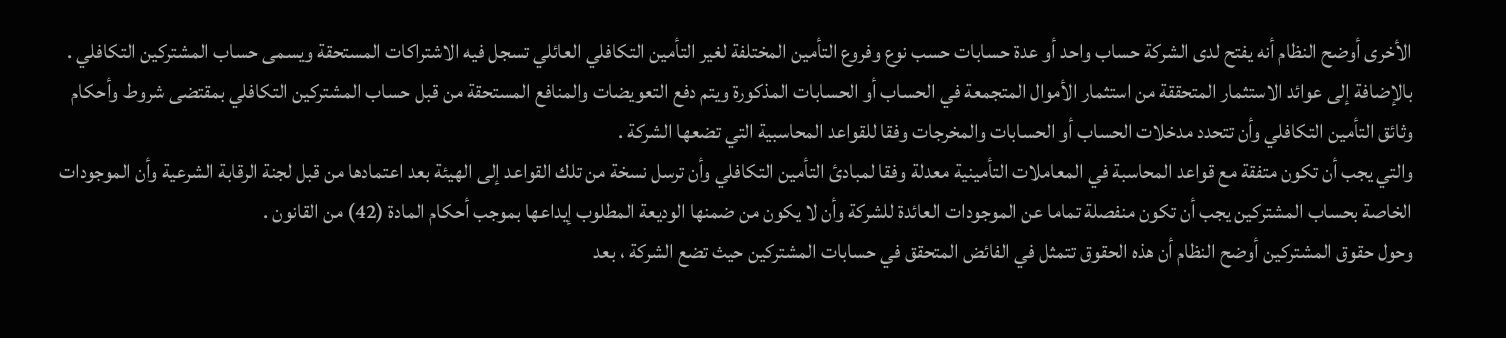الأخرى أوضح النظام أنه يفتح لدى الشركة حساب واحد أو عدة حسابات حسب نوع وفروع التأمين المختلفة لغير التأمين التكافلي العائلي تسجل فيه الاشتراكات المستحقة ويسمى حساب المشتركين التكافلي .
بالإضافة إلى عوائد الاستثمار المتحققة من استثمار الأموال المتجمعة في الحساب أو الحسابات المذكورة ويتم دفع التعويضات والمنافع المستحقة من قبل حساب المشتركين التكافلي بمقتضى شروط وأحكام وثائق التأمين التكافلي وأن تتحدد مدخلات الحساب أو الحسابات والمخرجات وفقا للقواعد المحاسبية التي تضعها الشركة .
والتي يجب أن تكون متفقة مع قواعد المحاسبة في المعاملات التأمينية معدلة وفقا لمبادئ التأمين التكافلي وأن ترسل نسخة من تلك القواعد إلى الهيئة بعد اعتمادها من قبل لجنة الرقابة الشرعية وأن الموجودات الخاصة بحساب المشتركين يجب أن تكون منفصلة تماما عن الموجودات العائدة للشركة وأن لا يكون من ضمنها الوديعة المطلوب إيداعها بموجب أحكام المادة (42) من القانون .
وحول حقوق المشتركين أوضح النظام أن هذه الحقوق تتمثل في الفائض المتحقق في حسابات المشتركين حيث تضع الشركة ، بعد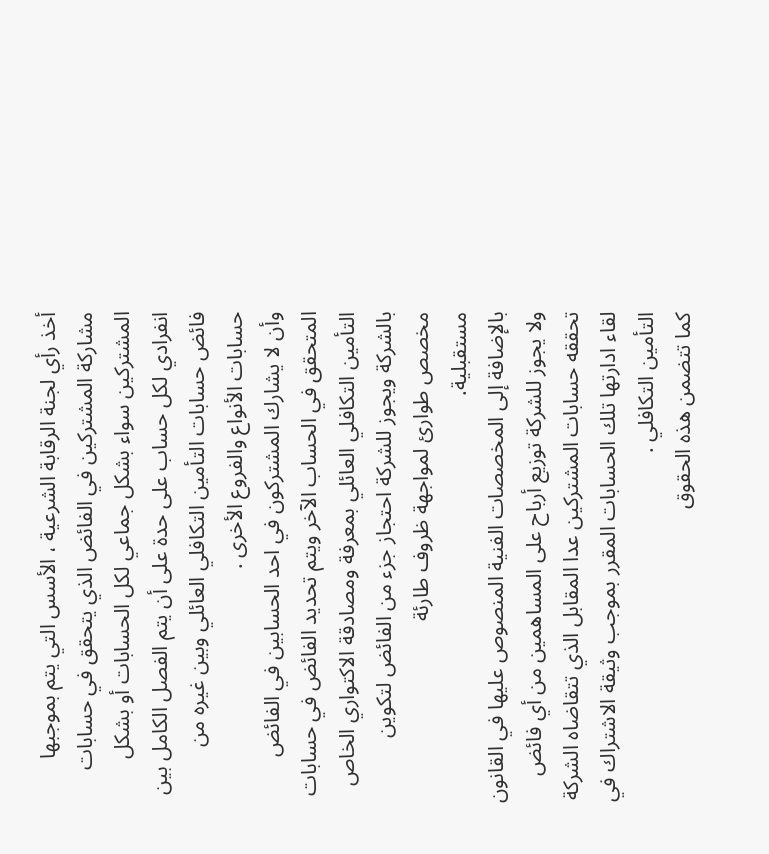أخذ رأي لجنة الرقابة الشرعية ، الأسس التي يتم بموجبها مشاركة المشتركين في الفائض الذي يتحقق في حسابات المشتركين سواء بشكل جماعي لكل الحسابات أو بشكل انفرادي لكل حساب على حدة على أن يتم الفصل الكامل بين فائض حسابات التأمين التكافلي العائلي وبين غيره من حسابات الأنواع والفروع الأخرى .
وأن لا يشارك المشتركون في احد الحسابين في الفائض المتحقق في الحساب الآخر ويتم تحديد الفائض في حسابات التأمين التكافلي العائلي بمعرفة ومصادقة الاكتواري الخاص بالشركة ويجوز للشركة احتجاز جزء من الفائض لتكوين مخصص طوارئ لمواجهة ظروف طارئة
مستقبلية.
بالإضافة إلى المخصصات الفنية المنصوص عليها في القانون ولا يجوز للشركة توزيع أرباح على المساهمين من أي فائض تحققه حسابات المشتركين عدا المقابل الذي تتقاضاه الشركة لقاء ادارتها تلك الحسابات المقرر بموجب وثيقة الاشتراك في التأمين التكافلي .
كما تتضمن هذه الحقوق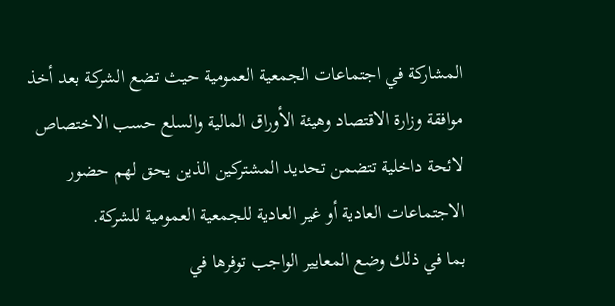المشاركة في اجتماعات الجمعية العمومية حيث تضع الشركة بعد أخذ موافقة وزارة الاقتصاد وهيئة الأوراق المالية والسلع حسب الاختصاص لائحة داخلية تتضمن تحديد المشتركين الذين يحق لهم حضور الاجتماعات العادية أو غير العادية للجمعية العمومية للشركة.
بما في ذلك وضع المعايير الواجب توفرها في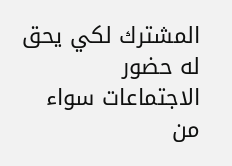المشترك لكي يحق له حضور الاجتماعات سواء من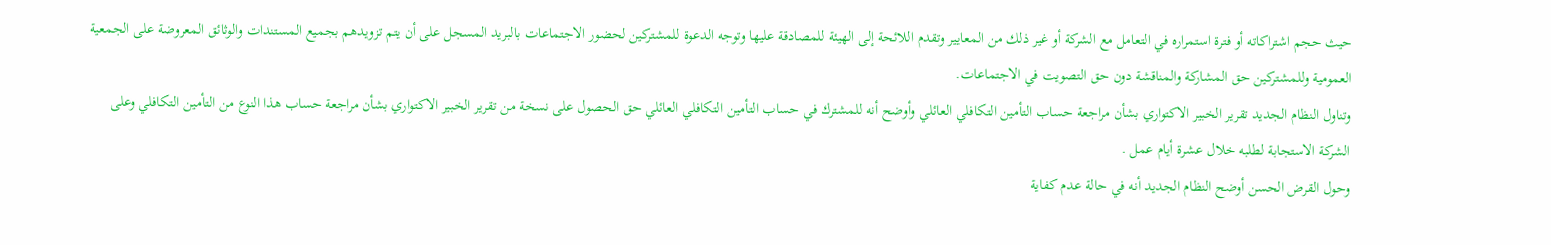حيث حجم اشتراكاته أو فترة استمراره في التعامل مع الشركة أو غير ذلك من المعايير وتقدم اللائحة إلى الهيئة للمصادقة عليها وتوجه الدعوة للمشتركين لحضور الاجتماعات بالبريد المسجل على أن يتم تزويدهم بجميع المستندات والوثائق المعروضة على الجمعية العمومية وللمشتركين حق المشاركة والمناقشة دون حق التصويت في الاجتماعات.
وتناول النظام الجديد تقرير الخبير الاكتواري بشأن مراجعة حساب التأمين التكافلي العائلي وأوضح أنه للمشترك في حساب التأمين التكافلي العائلي حق الحصول على نسخة من تقرير الخبير الاكتواري بشأن مراجعة حساب هذا النوع من التأمين التكافلي وعلى الشركة الاستجابة لطلبه خلال عشرة أيام عمل .
وحول القرض الحسن أوضح النظام الجديد أنه في حالة عدم كفاية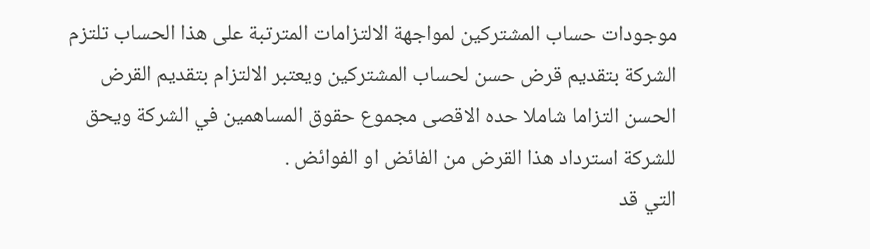موجودات حساب المشتركين لمواجهة الالتزامات المترتبة على هذا الحساب تلتزم الشركة بتقديم قرض حسن لحساب المشتركين ويعتبر الالتزام بتقديم القرض الحسن التزاما شاملا حده الاقصى مجموع حقوق المساهمين في الشركة ويحق للشركة استرداد هذا القرض من الفائض او الفوائض .
التي قد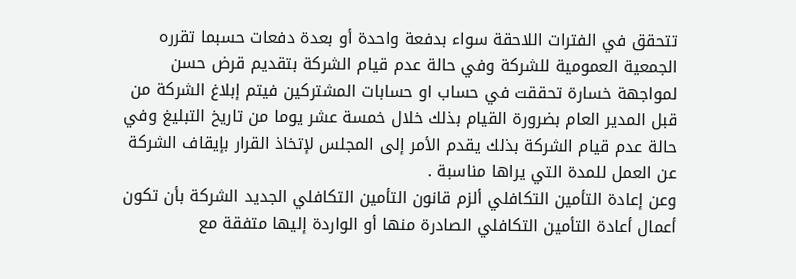تتحقق في الفترات اللاحقة سواء بدفعة واحدة أو بعدة دفعات حسبما تقرره الجمعية العمومية للشركة وفي حالة عدم قيام الشركة بتقديم قرض حسن لمواجهة خسارة تحققت في حساب او حسابات المشتركين فيتم إبلاغ الشركة من قبل المدير العام بضرورة القيام بذلك خلال خمسة عشر يوما من تاريخ التبليغ وفي حالة عدم قيام الشركة بذلك يقدم الأمر إلى المجلس لإتخاذ القرار بإيقاف الشركة عن العمل للمدة التي يراها مناسبة .
وعن إعادة التأمين التكافلي ألزم قانون التأمين التكافلي الجديد الشركة بأن تكون أعمال أعادة التأمين التكافلي الصادرة منها أو الواردة إليها متفقة مع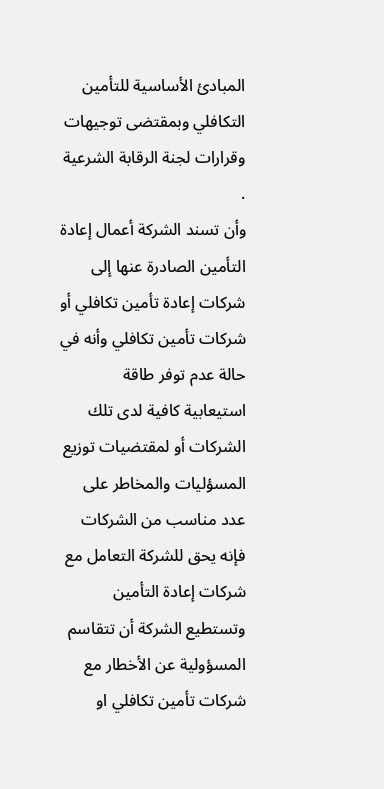المبادئ الأساسية للتأمين التكافلي وبمقتضى توجيهات وقرارات لجنة الرقابة الشرعية .
وأن تسند الشركة أعمال إعادة التأمين الصادرة عنها إلى شركات إعادة تأمين تكافلي أو شركات تأمين تكافلي وأنه في حالة عدم توفر طاقة استيعابية كافية لدى تلك الشركات أو لمقتضيات توزيع المسؤليات والمخاطر على عدد مناسب من الشركات فإنه يحق للشركة التعامل مع شركات إعادة التأمين وتستطيع الشركة أن تتقاسم المسؤولية عن الأخطار مع شركات تأمين تكافلي او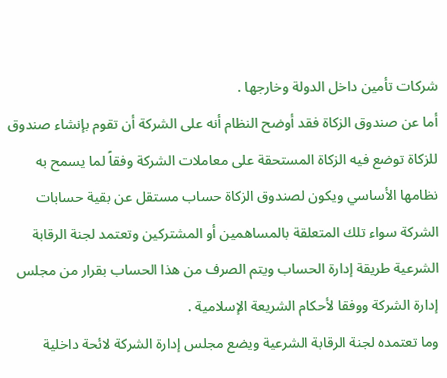شركات تأمين داخل الدولة وخارجها .
أما عن صندوق الزكاة فقد أوضح النظام أنه على الشركة أن تقوم بإنشاء صندوق للزكاة توضع فيه الزكاة المستحقة على معاملات الشركة وفقاً لما يسمح به نظامها الأساسي ويكون لصندوق الزكاة حساب مستقل عن بقية حسابات الشركة سواء تلك المتعلقة بالمساهمين أو المشتركين وتعتمد لجنة الرقابة الشرعية طريقة إدارة الحساب ويتم الصرف من هذا الحساب بقرار من مجلس إدارة الشركة ووفقا لأحكام الشريعة الإسلامية .
وما تعتمده لجنة الرقابة الشرعية ويضع مجلس إدارة الشركة لائحة داخلية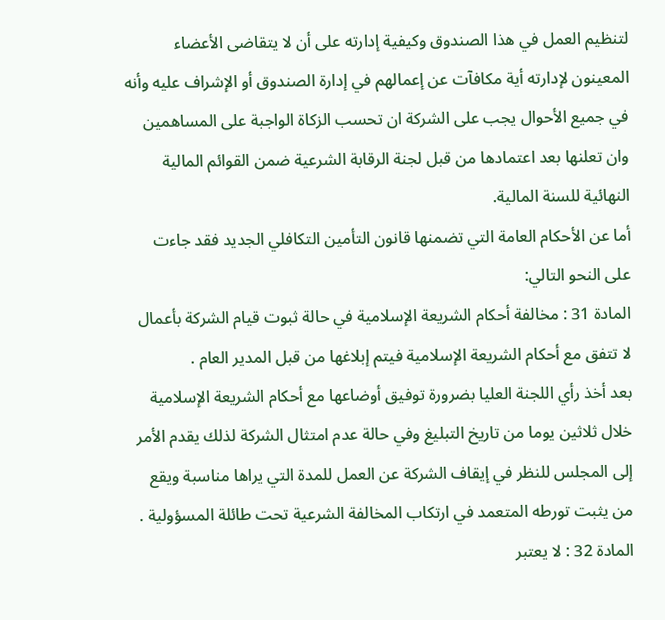لتنظيم العمل في هذا الصندوق وكيفية إدارته على أن لا يتقاضى الأعضاء المعينون لإدارته أية مكافآت عن إعمالهم في إدارة الصندوق أو الإشراف عليه وأنه في جميع الأحوال يجب على الشركة ان تحسب الزكاة الواجبة على المساهمين وان تعلنها بعد اعتمادها من قبل لجنة الرقابة الشرعية ضمن القوائم المالية النهائية للسنة المالية.
أما عن الأحكام العامة التي تضمنها قانون التأمين التكافلي الجديد فقد جاءت على النحو التالي:
المادة 31 : مخالفة أحكام الشريعة الإسلامية في حالة ثبوت قيام الشركة بأعمال لا تتفق مع أحكام الشريعة الإسلامية فيتم إبلاغها من قبل المدير العام .
بعد أخذ رأي اللجنة العليا بضرورة توفيق أوضاعها مع أحكام الشريعة الإسلامية خلال ثلاثين يوما من تاريخ التبليغ وفي حالة عدم امتثال الشركة لذلك يقدم الأمر إلى المجلس للنظر في إيقاف الشركة عن العمل للمدة التي يراها مناسبة ويقع من يثبت تورطه المتعمد في ارتكاب المخالفة الشرعية تحت طائلة المسؤولية .
المادة 32 : لا يعتبر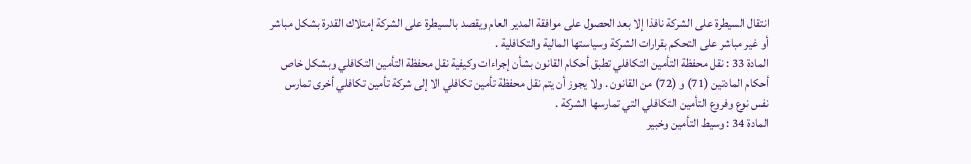انتقال السيطرة على الشركة نافذا إلا بعد الحصول على موافقة المدير العام ويقصد بالسيطرة على الشركة إمتلاك القدرة بشكل مباشر أو غير مباشر على التحكم بقرارات الشركة وسياستها المالية والتكافلية .
المادة 33 : نقل محفظة التأمين التكافلي تطبق أحكام القانون بشأن إجراءات وكيفية نقل محفظة التأمين التكافلي وبشكل خاص أحكام المادتين (71) و (72) من القانون . ولا يجوز أن يتم نقل محفظة تأمين تكافلي الا إلى شركة تأمين تكافلي أخرى تمارس نفس نوع وفروع التأمين التكافلي التي تمارسها الشركة .
المادة 34 : وسيط التأمين وخبير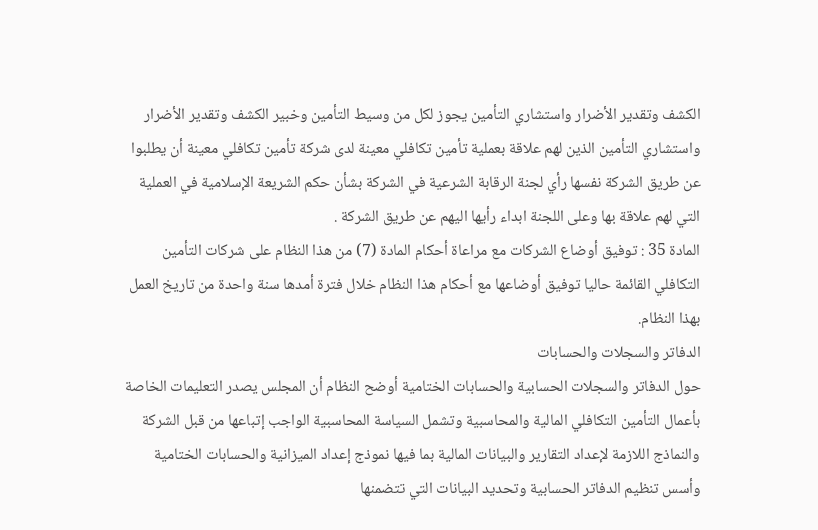الكشف وتقدير الأضرار واستشاري التأمين يجوز لكل من وسيط التأمين وخبير الكشف وتقدير الأضرار واستشاري التأمين الذين لهم علاقة بعملية تأمين تكافلي معينة لدى شركة تأمين تكافلي معينة أن يطلبوا عن طريق الشركة نفسها رأي لجنة الرقابة الشرعية في الشركة بشأن حكم الشريعة الإسلامية في العملية التي لهم علاقة بها وعلى اللجنة ابداء رأيها اليهم عن طريق الشركة .
المادة 35 : توفيق أوضاع الشركات مع مراعاة أحكام المادة (7) من هذا النظام على شركات التأمين التكافلي القائمة حاليا توفيق أوضاعها مع أحكام هذا النظام خلال فترة أمدها سنة واحدة من تاريخ العمل بهذا النظام.
الدفاتر والسجلات والحسابات
حول الدفاتر والسجلات الحسابية والحسابات الختامية أوضح النظام أن المجلس يصدر التعليمات الخاصة بأعمال التأمين التكافلي المالية والمحاسبية وتشمل السياسة المحاسبية الواجب إتباعها من قبل الشركة والنماذج اللازمة لإعداد التقارير والبيانات المالية بما فيها نموذج إعداد الميزانية والحسابات الختامية وأسس تنظيم الدفاتر الحسابية وتحديد البيانات التي تتضمنها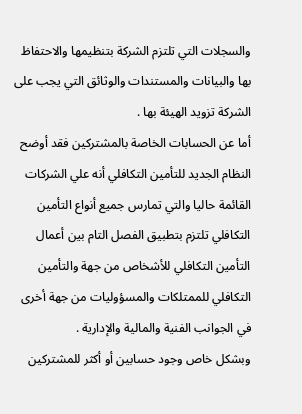والسجلات التي تلتزم الشركة بتنظيمها والاحتفاظ بها والبيانات والمستندات والوثائق التي يجب على الشركة تزويد الهيئة بها .
أما عن الحسابات الخاصة بالمشتركين فقد أوضح النظام الجديد للتأمين التكافلي أنه علي الشركات القائمة حاليا والتي تمارس جميع أنواع التأمين التكافلي تلتزم بتطبيق الفصل التام بين أعمال التأمين التكافلي للأشخاص من جهة والتأمين التكافلي للممتلكات والمسؤوليات من جهة أخرى في الجوانب الفنية والمالية والإدارية .
وبشكل خاص وجود حسابين أو أكثر للمشتركين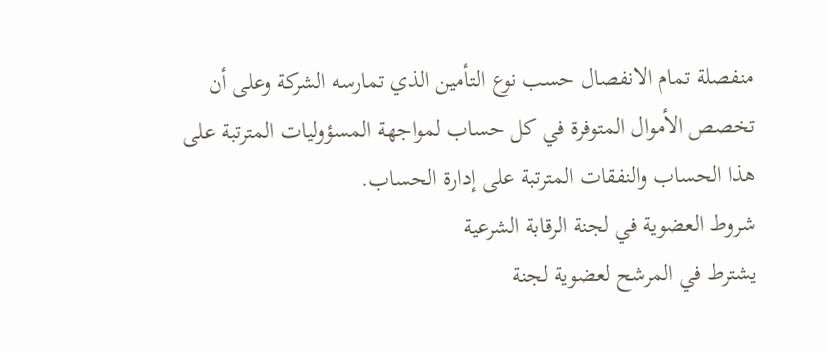منفصلة تمام الانفصال حسب نوع التأمين الذي تمارسه الشركة وعلى أن تخصص الأموال المتوفرة في كل حساب لمواجهة المسؤوليات المترتبة على هذا الحساب والنفقات المترتبة على إدارة الحساب.
شروط العضوية في لجنة الرقابة الشرعية
يشترط في المرشح لعضوية لجنة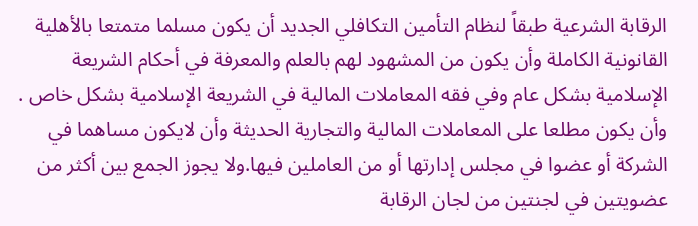الرقابة الشرعية طبقاً لنظام التأمين التكافلي الجديد أن يكون مسلما متمتعا بالأهلية القانونية الكاملة وأن يكون من المشهود لهم بالعلم والمعرفة في أحكام الشريعة الإسلامية بشكل عام وفي فقه المعاملات المالية في الشريعة الإسلامية بشكل خاص .
وأن يكون مطلعا على المعاملات المالية والتجارية الحديثة وأن لايكون مساهما في الشركة أو عضوا في مجلس إدارتها أو من العاملين فيها.ولا يجوز الجمع بين أكثر من عضويتين في لجنتين من لجان الرقابة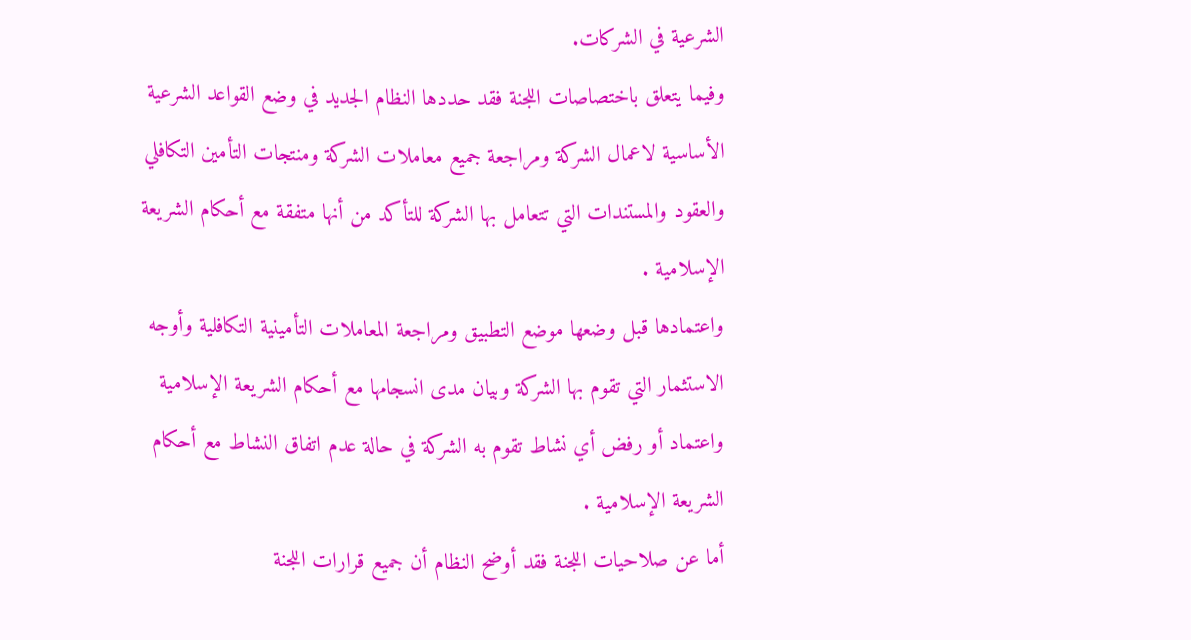الشرعية في الشركات.
وفيما يتعلق باختصاصات اللجنة فقد حددها النظام الجديد في وضع القواعد الشرعية الأساسية لاعمال الشركة ومراجعة جميع معاملات الشركة ومنتجات التأمين التكافلي والعقود والمستندات التي تتعامل بها الشركة للتأكد من أنها متفقة مع أحكام الشريعة الإسلامية .
واعتمادها قبل وضعها موضع التطبيق ومراجعة المعاملات التأمينية التكافلية وأوجه الاستثمار التي تقوم بها الشركة وبيان مدى انسجامها مع أحكام الشريعة الإسلامية واعتماد أو رفض أي نشاط تقوم به الشركة في حالة عدم اتفاق النشاط مع أحكام الشريعة الإسلامية .
أما عن صلاحيات اللجنة فقد أوضح النظام أن جميع قرارات اللجنة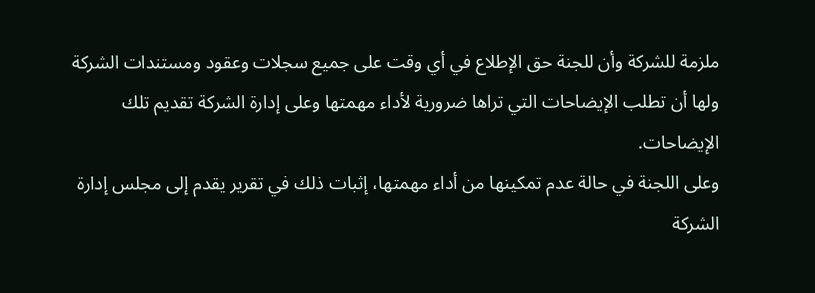ملزمة للشركة وأن للجنة حق الإطلاع في أي وقت على جميع سجلات وعقود ومستندات الشركة ولها أن تطلب الإيضاحات التي تراها ضرورية لأداء مهمتها وعلى إدارة الشركة تقديم تلك الإيضاحات.
وعلى اللجنة في حالة عدم تمكينها من أداء مهمتها، إثبات ذلك في تقرير يقدم إلى مجلس إدارة الشركة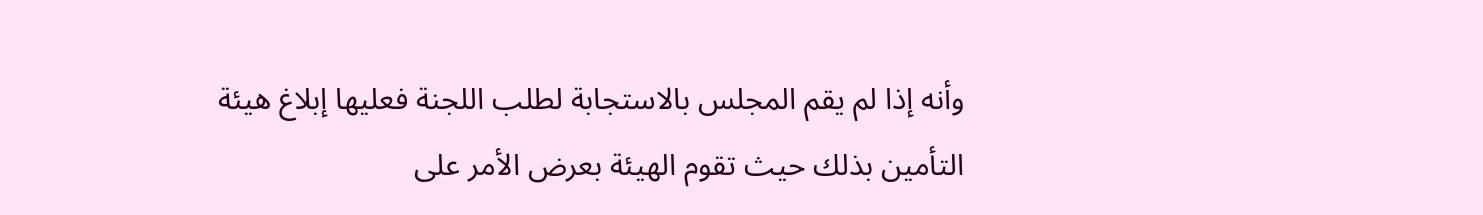وأنه إذا لم يقم المجلس بالاستجابة لطلب اللجنة فعليها إبلاغ هيئة التأمين بذلك حيث تقوم الهيئة بعرض الأمر على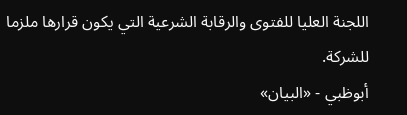اللجنة العليا للفتوى والرقابة الشرعية التي يكون قرارها ملزما للشركة.
أبوظبي - «البيان»